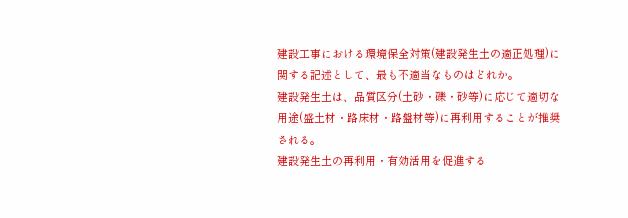建設工事における環境保全対策(建設発生土の適正処理)に関する記述として、最も不適当なものはどれか。
建設発生土は、品質区分(土砂・礫・砂等)に応じて適切な用途(盛土材・路床材・路盤材等)に再利用することが推奨される。
建設発生土の再利用・有効活用を促進する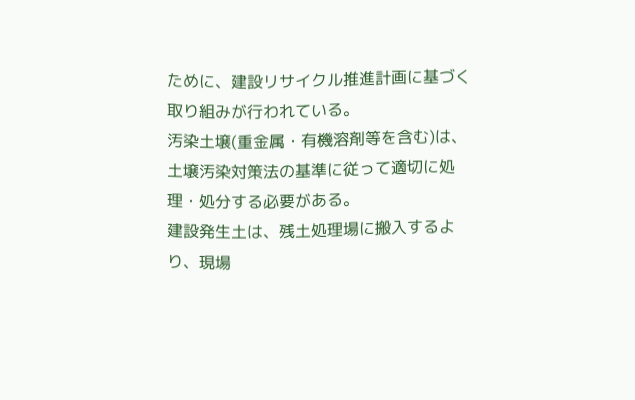ために、建設リサイクル推進計画に基づく取り組みが行われている。
汚染土壌(重金属・有機溶剤等を含む)は、土壌汚染対策法の基準に従って適切に処理・処分する必要がある。
建設発生土は、残土処理場に搬入するより、現場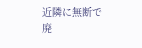近隣に無断で廃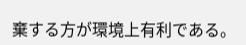棄する方が環境上有利である。